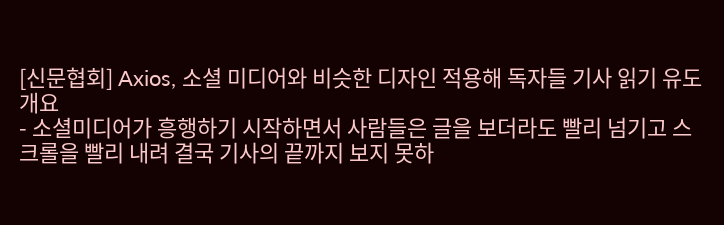[신문협회] Axios, 소셜 미디어와 비슷한 디자인 적용해 독자들 기사 읽기 유도
개요
- 소셜미디어가 흥행하기 시작하면서 사람들은 글을 보더라도 빨리 넘기고 스크롤을 빨리 내려 결국 기사의 끝까지 보지 못하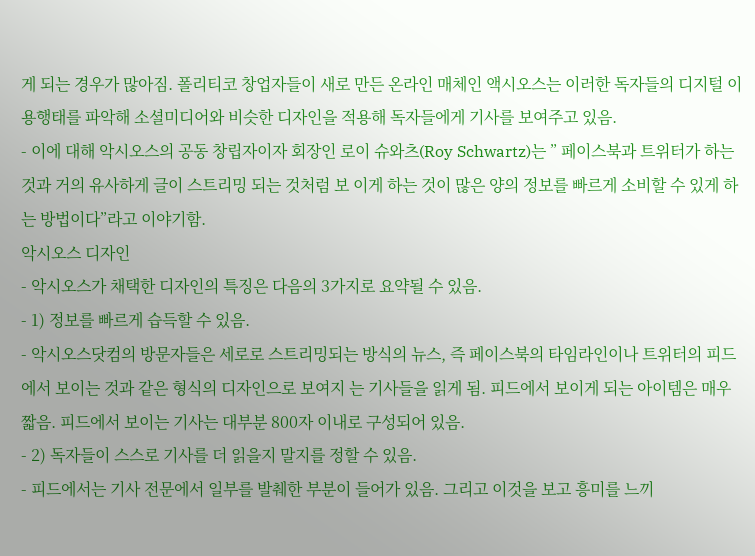게 되는 경우가 많아짐. 폴리티코 창업자들이 새로 만든 온라인 매체인 액시오스는 이러한 독자들의 디지털 이용행태를 파악해 소셜미디어와 비슷한 디자인을 적용해 독자들에게 기사를 보여주고 있음.
- 이에 대해 악시오스의 공동 창립자이자 회장인 로이 슈와츠(Roy Schwartz)는 ” 페이스북과 트위터가 하는 것과 거의 유사하게 글이 스트리밍 되는 것처럼 보 이게 하는 것이 많은 양의 정보를 빠르게 소비할 수 있게 하는 방법이다”라고 이야기함.
악시오스 디자인
- 악시오스가 채택한 디자인의 특징은 다음의 3가지로 요약될 수 있음.
- 1) 정보를 빠르게 습득할 수 있음.
- 악시오스닷컴의 방문자들은 세로로 스트리밍되는 방식의 뉴스, 즉 페이스북의 타임라인이나 트위터의 피드에서 보이는 것과 같은 형식의 디자인으로 보여지 는 기사들을 읽게 됨. 피드에서 보이게 되는 아이템은 매우 짧음. 피드에서 보이는 기사는 대부분 800자 이내로 구성되어 있음.
- 2) 독자들이 스스로 기사를 더 읽을지 말지를 정할 수 있음.
- 피드에서는 기사 전문에서 일부를 발췌한 부분이 들어가 있음. 그리고 이것을 보고 흥미를 느끼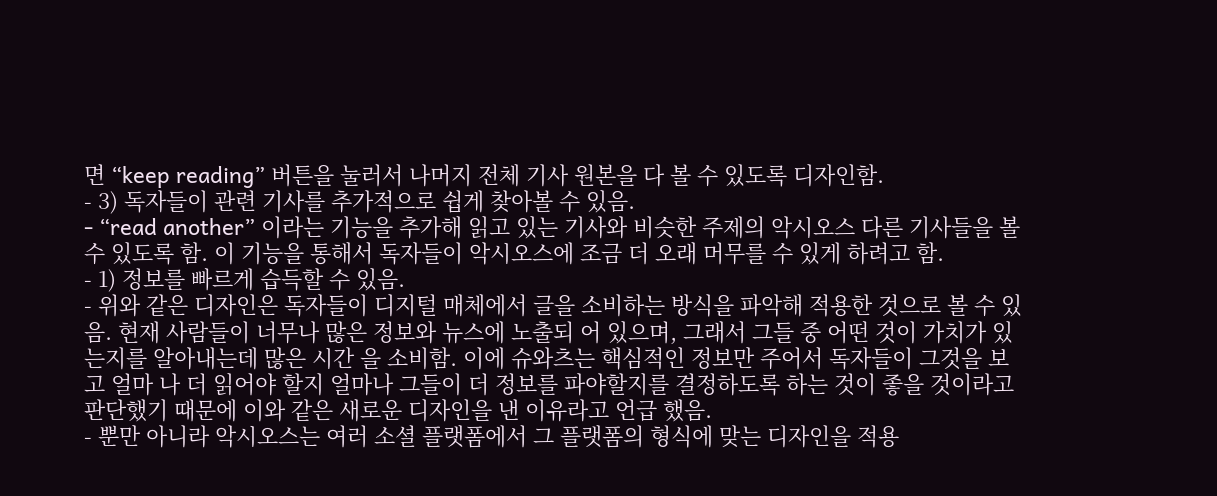면 “keep reading” 버튼을 눌러서 나머지 전체 기사 원본을 다 볼 수 있도록 디자인함.
- 3) 독자들이 관련 기사를 추가적으로 쉽게 찾아볼 수 있음.
- “read another” 이라는 기능을 추가해 읽고 있는 기사와 비슷한 주제의 악시오스 다른 기사들을 볼 수 있도록 함. 이 기능을 통해서 독자들이 악시오스에 조금 더 오래 머무를 수 있게 하려고 함.
- 1) 정보를 빠르게 습득할 수 있음.
- 위와 같은 디자인은 독자들이 디지털 매체에서 글을 소비하는 방식을 파악해 적용한 것으로 볼 수 있음. 현재 사람들이 너무나 많은 정보와 뉴스에 노출되 어 있으며, 그래서 그들 중 어떤 것이 가치가 있는지를 알아내는데 많은 시간 을 소비함. 이에 슈와츠는 핵심적인 정보만 주어서 독자들이 그것을 보고 얼마 나 더 읽어야 할지 얼마나 그들이 더 정보를 파야할지를 결정하도록 하는 것이 좋을 것이라고 판단했기 때문에 이와 같은 새로운 디자인을 낸 이유라고 언급 했음.
- 뿐만 아니라 악시오스는 여러 소셜 플랫폼에서 그 플랫폼의 형식에 맞는 디자인을 적용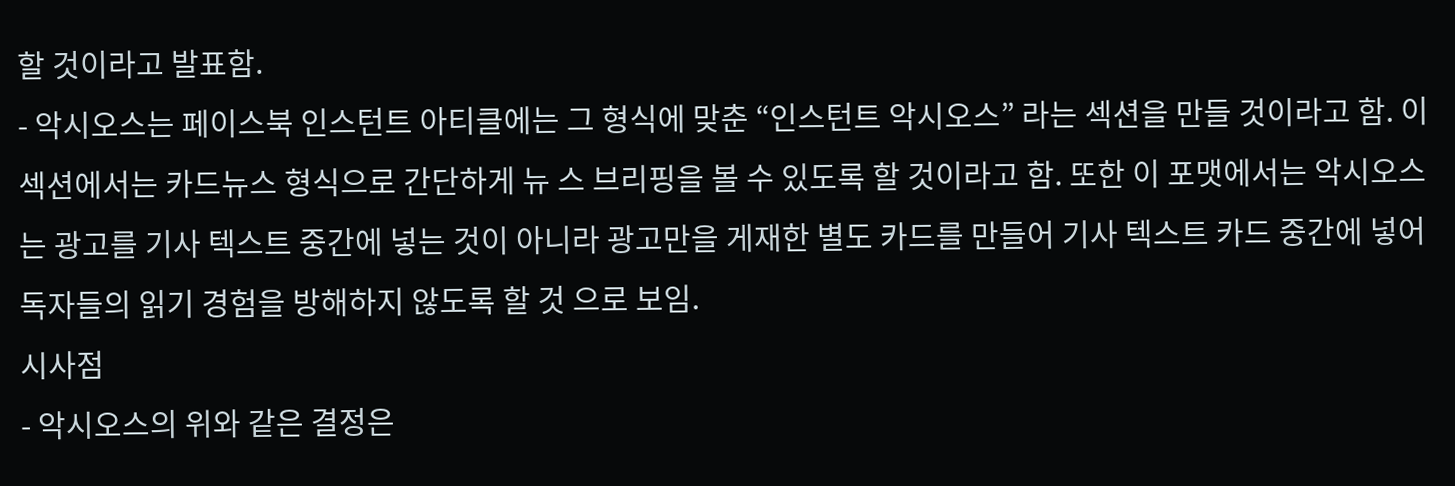할 것이라고 발표함.
- 악시오스는 페이스북 인스턴트 아티클에는 그 형식에 맞춘 “인스턴트 악시오스” 라는 섹션을 만들 것이라고 함. 이 섹션에서는 카드뉴스 형식으로 간단하게 뉴 스 브리핑을 볼 수 있도록 할 것이라고 함. 또한 이 포맷에서는 악시오스는 광고를 기사 텍스트 중간에 넣는 것이 아니라 광고만을 게재한 별도 카드를 만들어 기사 텍스트 카드 중간에 넣어 독자들의 읽기 경험을 방해하지 않도록 할 것 으로 보임.
시사점
- 악시오스의 위와 같은 결정은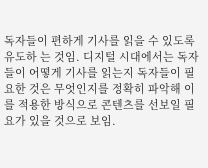독자들이 편하게 기사를 읽을 수 있도록 유도하 는 것임. 디지털 시대에서는 독자들이 어떻게 기사를 읽는지 독자들이 필요한 것은 무엇인지를 정확히 파악해 이를 적용한 방식으로 콘텐츠를 선보일 필요가 있을 것으로 보임.